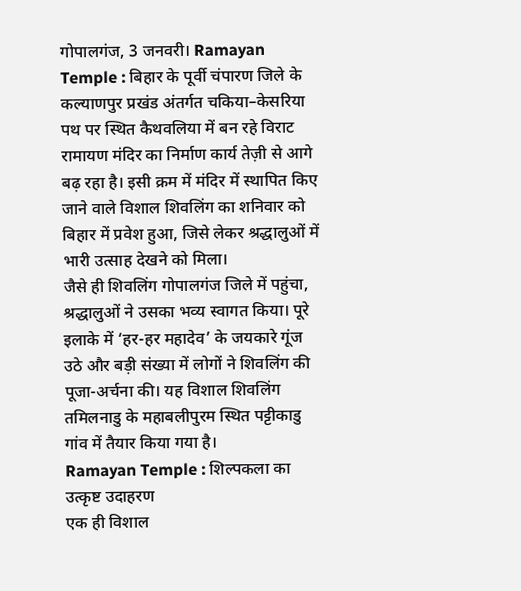गोपालगंज, 3 जनवरी। Ramayan Temple : बिहार के पूर्वी चंपारण जिले के कल्याणपुर प्रखंड अंतर्गत चकिया–केसरिया पथ पर स्थित कैथवलिया में बन रहे विराट रामायण मंदिर का निर्माण कार्य तेज़ी से आगे बढ़ रहा है। इसी क्रम में मंदिर में स्थापित किए जाने वाले विशाल शिवलिंग का शनिवार को बिहार में प्रवेश हुआ, जिसे लेकर श्रद्धालुओं में भारी उत्साह देखने को मिला।
जैसे ही शिवलिंग गोपालगंज जिले में पहुंचा, श्रद्धालुओं ने उसका भव्य स्वागत किया। पूरे इलाके में ‘हर-हर महादेव’ के जयकारे गूंज उठे और बड़ी संख्या में लोगों ने शिवलिंग की पूजा-अर्चना की। यह विशाल शिवलिंग तमिलनाडु के महाबलीपुरम स्थित पट्टीकाडु गांव में तैयार किया गया है।
Ramayan Temple : शिल्पकला का उत्कृष्ट उदाहरण
एक ही विशाल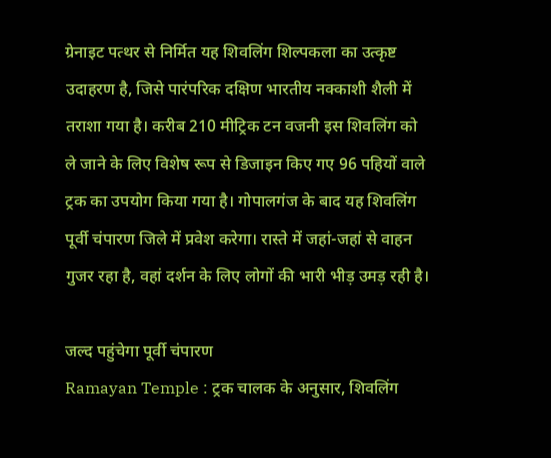ग्रेनाइट पत्थर से निर्मित यह शिवलिंग शिल्पकला का उत्कृष्ट उदाहरण है, जिसे पारंपरिक दक्षिण भारतीय नक्काशी शैली में तराशा गया है। करीब 210 मीट्रिक टन वजनी इस शिवलिंग को ले जाने के लिए विशेष रूप से डिजाइन किए गए 96 पहियों वाले ट्रक का उपयोग किया गया है। गोपालगंज के बाद यह शिवलिंग पूर्वी चंपारण जिले में प्रवेश करेगा। रास्ते में जहां-जहां से वाहन गुजर रहा है, वहां दर्शन के लिए लोगों की भारी भीड़ उमड़ रही है।

जल्द पहुंचेगा पूर्वी चंपारण
Ramayan Temple : ट्रक चालक के अनुसार, शिवलिंग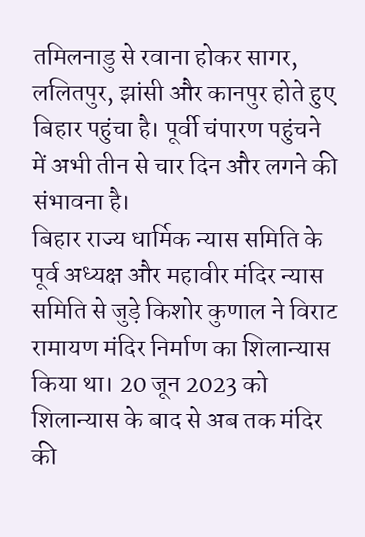तमिलनाडु से रवाना होकर सागर, ललितपुर, झांसी और कानपुर होते हुए बिहार पहुंचा है। पूर्वी चंपारण पहुंचने में अभी तीन से चार दिन और लगने की संभावना है।
बिहार राज्य धार्मिक न्यास समिति के पूर्व अध्यक्ष और महावीर मंदिर न्यास समिति से जुड़े किशोर कुणाल ने विराट रामायण मंदिर निर्माण का शिलान्यास किया था। 20 जून 2023 को शिलान्यास के बाद से अब तक मंदिर की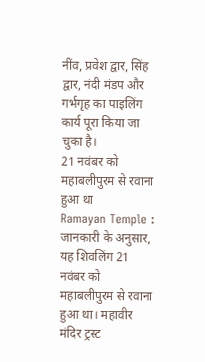नींव, प्रवेश द्वार, सिंह द्वार, नंदी मंडप और गर्भगृह का पाइलिंग कार्य पूरा किया जा चुका है।
21 नवंबर को महाबलीपुरम से रवाना हुआ था
Ramayan Temple : जानकारी के अनुसार, यह शिवलिंग 21 नवंबर को महाबलीपुरम से रवाना हुआ था। महावीर मंदिर ट्रस्ट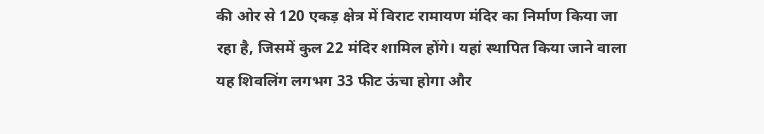की ओर से 120 एकड़ क्षेत्र में विराट रामायण मंदिर का निर्माण किया जा रहा है, जिसमें कुल 22 मंदिर शामिल होंगे। यहां स्थापित किया जाने वाला यह शिवलिंग लगभग 33 फीट ऊंचा होगा और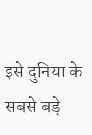इसे दुनिया के सबसे बड़े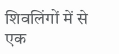शिवलिंगों में से एक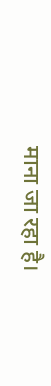माना जा रहा है।